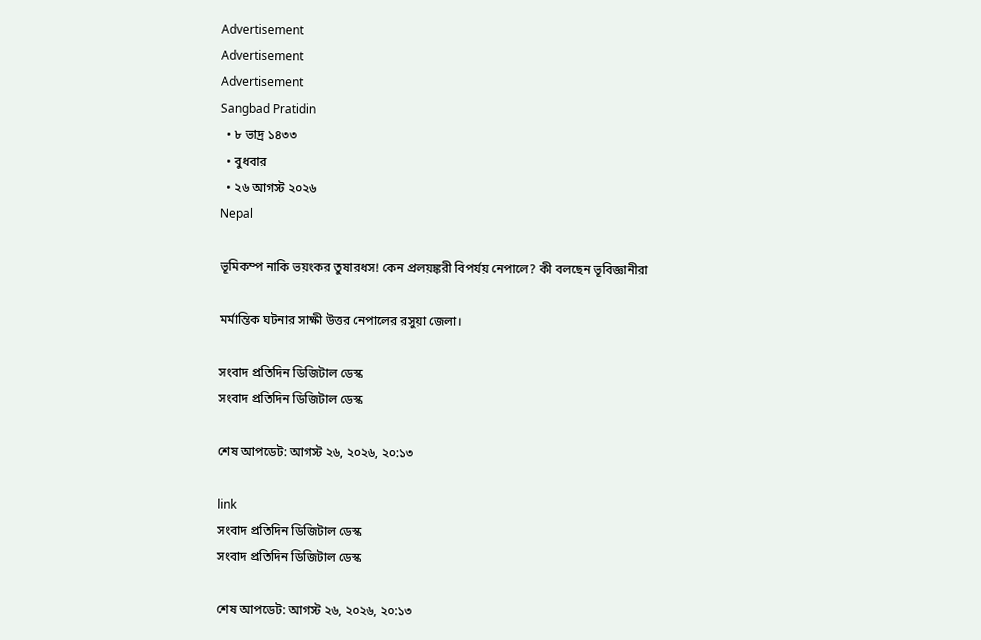Advertisement
Advertisement
Advertisement
Sangbad Pratidin
  • ৮ ভাদ্র ১৪৩৩
  • বুধবার
  • ২৬ আগস্ট ২০২৬
Nepal

ভূমিকম্প নাকি ভয়ংকর তুষারধস! কেন প্রলয়ঙ্করী বিপর্যয় নেপালে? কী বলছেন ভূবিজ্ঞানীরা

মর্মান্তিক ঘটনার সাক্ষী উত্তর নেপালের রসুয়া জেলা।

সংবাদ প্রতিদিন ডিজিটাল ডেস্ক
সংবাদ প্রতিদিন ডিজিটাল ডেস্ক

শেষ আপডেট: আগস্ট ২৬, ২০২৬, ২০:১৩

link
সংবাদ প্রতিদিন ডিজিটাল ডেস্ক
সংবাদ প্রতিদিন ডিজিটাল ডেস্ক

শেষ আপডেট: আগস্ট ২৬, ২০২৬, ২০:১৩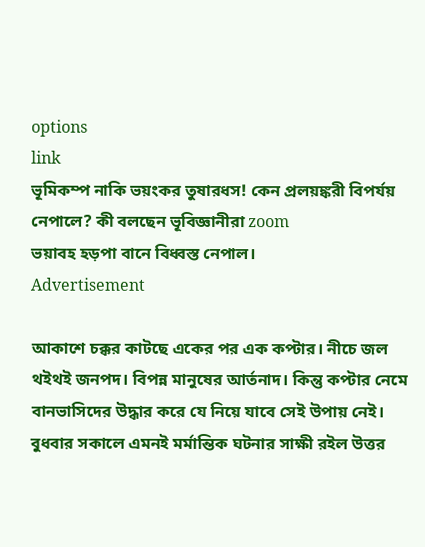options
link
ভূমিকম্প নাকি ভয়ংকর তুষারধস! কেন প্রলয়ঙ্করী বিপর্যয় নেপালে? কী বলছেন ভূবিজ্ঞানীরা zoom
ভয়াবহ হড়পা বানে বিধ্বস্ত নেপাল।
Advertisement

আকাশে চক্কর কাটছে একের পর এক কপ্টার। নীচে জল থইথই জনপদ। বিপন্ন মানুষের আর্তনাদ। কিন্তু কপ্টার নেমে বানভাসিদের উদ্ধার করে যে নিয়ে যাবে সেই উপায় নেই। বুধবার সকালে এমনই মর্মান্তিক ঘটনার সাক্ষী রইল উত্তর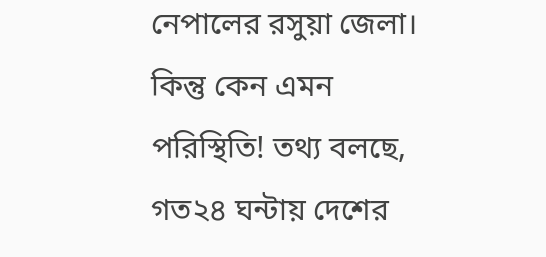নেপালের রসুয়া জেলা। কিন্তু কেন এমন পরিস্থিতি! তথ্য বলছে, গত২৪ ঘন্টায় দেশের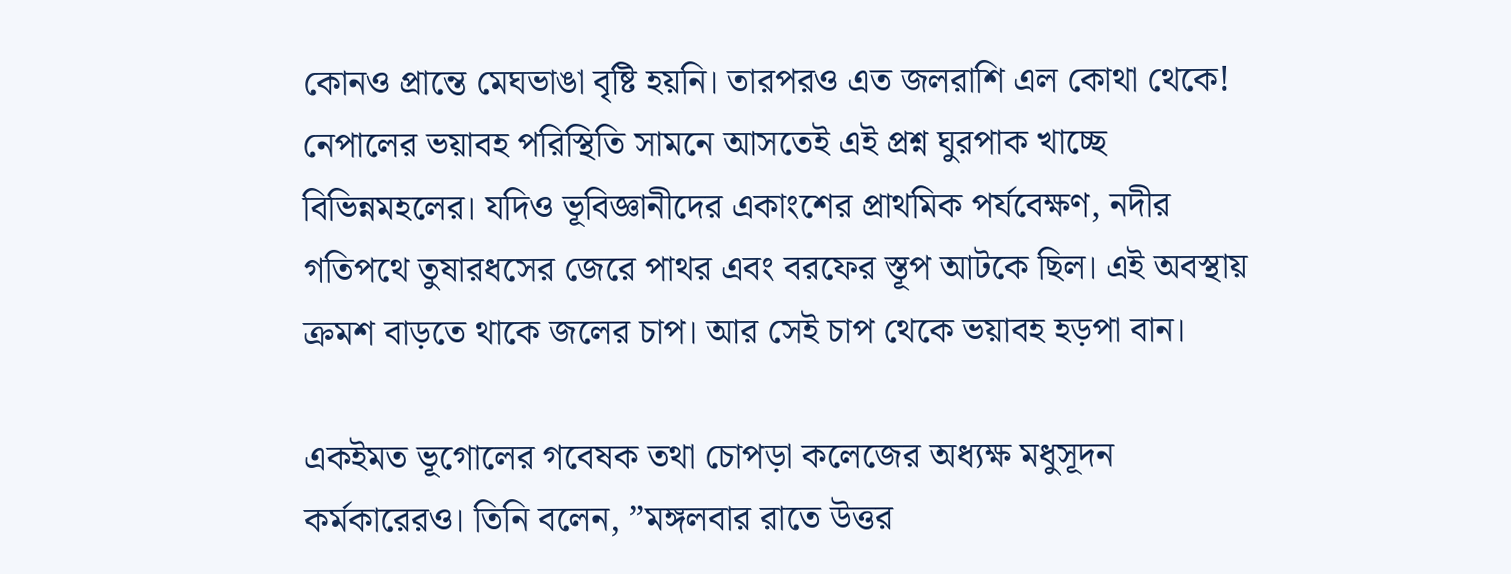কোনও প্রান্তে মেঘভাঙা বৃষ্টি হয়নি। তারপরও এত জলরাশি এল কোথা থেকে! নেপালের ভয়াবহ পরিস্থিতি সামনে আসতেই এই প্রশ্ন ঘুরপাক খাচ্ছে বিভিন্নমহলের। যদিও ভূবিজ্ঞানীদের একাংশের প্রাথমিক পর্যবেক্ষণ, নদীর গতিপথে তুষারধসের জেরে পাথর এবং বরফের স্তূপ আটকে ছিল। এই অবস্থায় ক্রমশ বাড়তে থাকে জলের চাপ। আর সেই চাপ থেকে ভয়াবহ হড়পা বান।

একইমত ভূগোলের গবেষক তথা চোপড়া কলেজের অধ্যক্ষ মধুসূদন কর্মকারেরও। তিনি বলেন, ”মঙ্গলবার রাতে উত্তর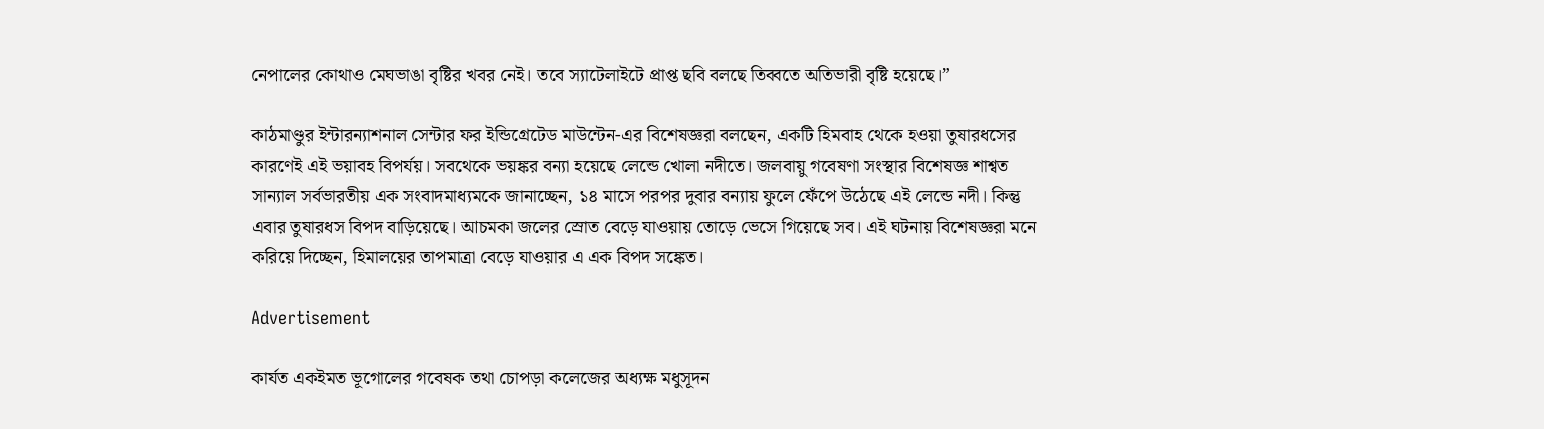নেপালের কোথাও মেঘভাঙা বৃষ্টির খবর নেই। তবে স্যাটেলাইটে প্রাপ্ত ছবি বলছে তিব্বতে অতিভারী বৃষ্টি হয়েছে।”

কাঠমাণ্ডুর ইন্টারন্যাশনাল সেন্টার ফর ইন্ডিগ্রেটেড মাউন্টেন-এর বিশেষজ্ঞরা বলছেন, একটি হিমবাহ থেকে হওয়া তুষারধসের কারণেই এই ভয়াবহ বিপর্যয়। সবথেকে ভয়ঙ্কর বন্যা হয়েছে লেন্ডে খোলা নদীতে। জলবায়ু গবেষণা সংস্থার বিশেষজ্ঞ শাশ্বত সান্যাল সর্বভারতীয় এক সংবাদমাধ্যমকে জানাচ্ছেন, ১৪ মাসে পরপর দুবার বন্যায় ফুলে ফেঁপে উঠেছে এই লেন্ডে নদী। কিন্তু এবার তুষারধস বিপদ বাড়িয়েছে। আচমকা জলের স্রোত বেড়ে যাওয়ায় তোড়ে ভেসে গিয়েছে সব। এই ঘটনায় বিশেষজ্ঞরা মনে করিয়ে দিচ্ছেন, হিমালয়ের তাপমাত্রা বেড়ে যাওয়ার এ এক বিপদ সঙ্কেত।

Advertisement

কার্যত একইমত ভূগোলের গবেষক তথা চোপড়া কলেজের অধ্যক্ষ মধুসূদন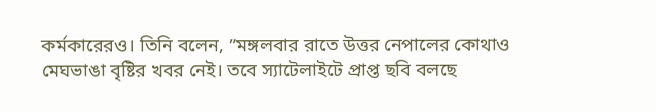কর্মকারেরও। তিনি বলেন, ”মঙ্গলবার রাতে উত্তর নেপালের কোথাও মেঘভাঙা বৃষ্টির খবর নেই। তবে স্যাটেলাইটে প্রাপ্ত ছবি বলছে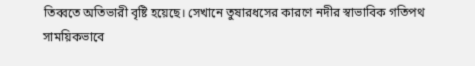তিব্বতে অতিভারী বৃষ্টি হয়েছে। সেখানে তুষারধসের কারণে নদীর স্বাভাবিক গতিপথ সাময়িকভাবে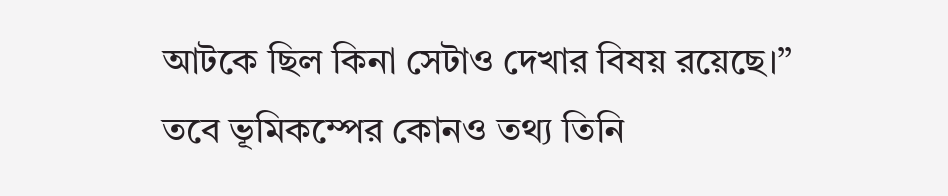আটকে ছিল কিনা সেটাও দেখার বিষয় রয়েছে।” তবে ভূমিকম্পের কোনও তথ্য তিনি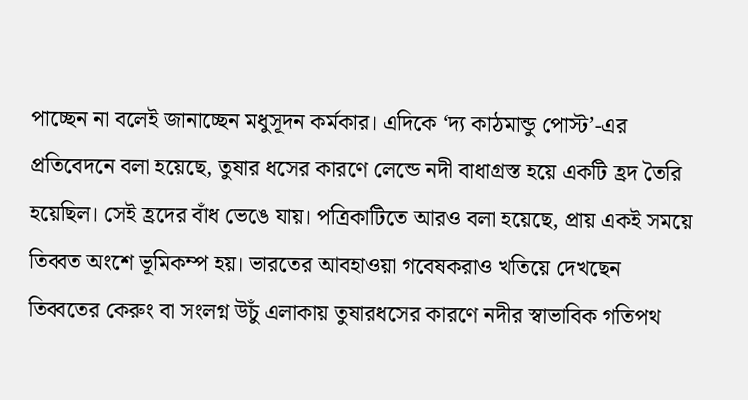পাচ্ছেন না বলেই জানাচ্ছেন মধুসূদন কর্মকার। এদিকে ‘দ্য কাঠমান্ডু পোস্ট’-এর প্রতিবেদনে বলা হয়েছে, তুষার ধসের কারণে লেন্ডে নদী বাধাগ্রস্ত হয়ে একটি হ্রদ তৈরি হয়েছিল। সেই হ্রদের বাঁধ ভেঙে যায়। পত্রিকাটিতে আরও বলা হয়েছে, প্রায় একই সময়ে তিব্বত অংশে ভূমিকম্প হয়। ভারতের আবহাওয়া গবেষকরাও খতিয়ে দেখছেন তিব্বতের কেরুং বা সংলগ্ন উচুঁ এলাকায় তুষারধসের কারণে নদীর স্বাভাবিক গতিপথ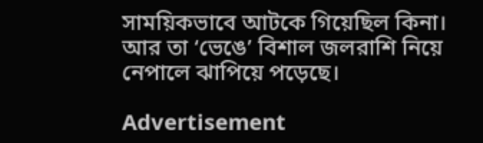সাময়িকভাবে আটকে গিয়েছিল কিনা। আর তা ‘ভেঙে’ বিশাল জলরাশি নিয়ে নেপালে ঝাপিয়ে পড়েছে।

Advertisement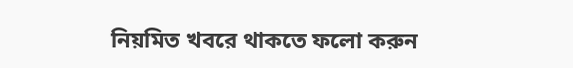নিয়মিত খবরে থাকতে ফলো করুন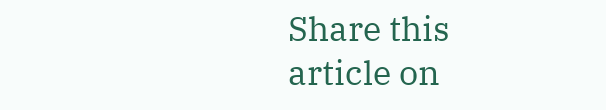Share this article on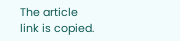The article link is copied.